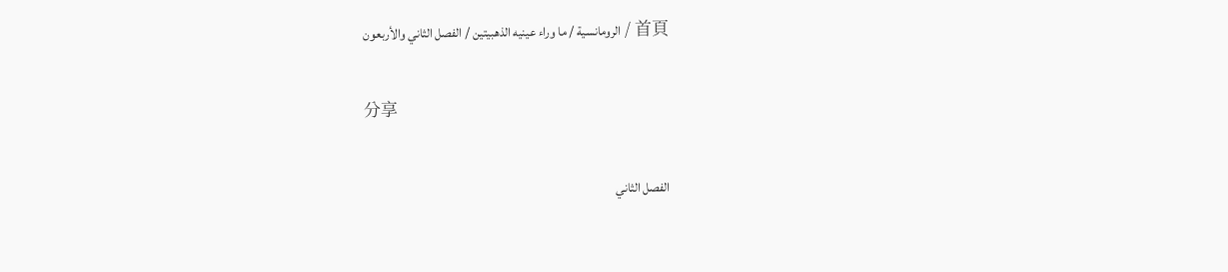首頁 / الرومانسية / ما وراء عينيه الذهبيتين / الفصل الثاني والأربعون

分享

الفصل الثاني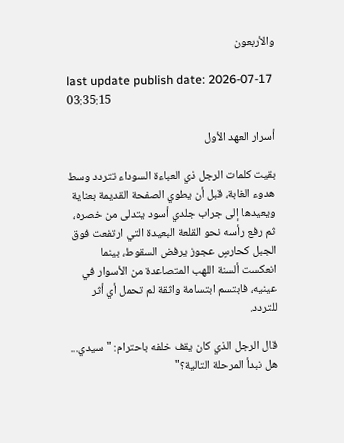والأربعون

last update publish date: 2026-07-17 03:35:15

أسرار العهد الأول

بقيت كلمات الرجل ذي العباءة السوداء تتردد وسط هدوء الغابة، قبل أن يطوي الصفحة القديمة بعناية ويعيدها إلى جراب جلدي أسود يتدلى من خصره، ثم رفع رأسه نحو القلعة البعيدة التي ارتفعت فوق الجبل كحارسٍ عجوز يرفض السقوط، بينما انعكست ألسنة اللهب المتصاعدة من الأسوار في عينيه، فابتسم ابتسامة واثقة لم تحمل أي أثر للتردد.

قال الرجل الذي كان يقف خلفه باحترام: "سيدي... هل نبدأ المرحلة التالية؟"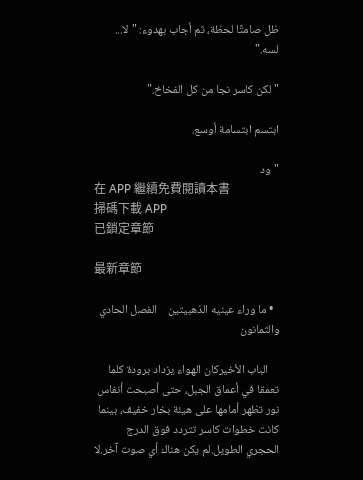ظل صامتًا لحظة، ثم أجاب بهدوء: "لا... لسه."

"لكن كاسر نجا من كل الفخاخ."

ابتسم ابتسامة أوسع.

"ود
在 APP 繼續免費閱讀本書
掃碼下載 APP
已鎖定章節

最新章節

  • ما وراء عينيه الذهبيتين    الفصل الحادي والثمانون

    الباب الأخيركان الهواء يزداد برودة كلما تعمقا في أعماق الجبل، حتى أصبحت أنفاس نور تظهر أمامها على هيئة بخار خفيف، بينما كانت خطوات كاسر تتردد فوق الدرج الحجري الطويل.لم يكن هناك أي صوت آخر.لا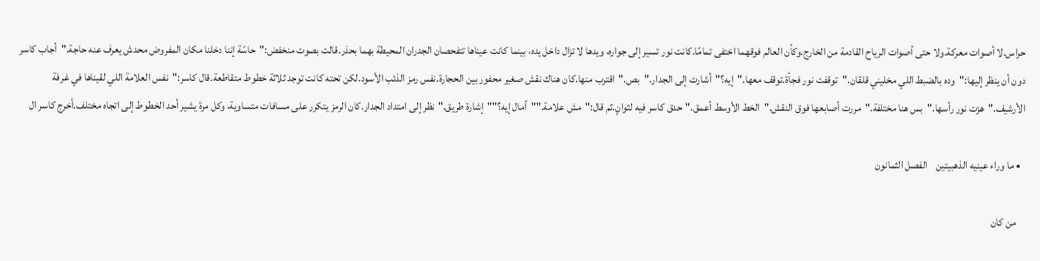حراس.لا أصوات معركة.ولا حتى أصوات الرياح القادمة من الخارج.وكأن العالم فوقهما اختفى تمامًا.كانت نور تسير إلى جواره، ويدها لا تزال داخل يده، بينما كانت عيناها تتفحصان الجدران المحيطة بهما بحذر.قالت بصوت منخفض:"حاسّة إننا دخلنا مكان المفروض محدش يعرف عنه حاجة."أجاب كاسر دون أن ينظر إليها:"وده بالضبط اللي مخليني قلقان."توقفت نور فجأة.توقف معها."إيه؟"أشارت إلى الجدار."بص."اقترب منها.كان هناك نقش صغير محفور بين الحجارة.نفس رمز الذئب الأسود.لكن تحته كانت توجد ثلاثة خطوط متقاطعة.قال كاسر:"نفس العلامة اللي لقيناها في غرفة الأرشيف."هزت نور رأسها."بس هنا مختلفة."مررت أصابعها فوق النقش."الخط الأوسط أعمق."حدق كاسر فيه لثوانٍ.ثم قال:"مش علامة.""أمال إيه؟""إشارة طريق."نظر إلى امتداد الجدار.كان الرمز يتكرر على مسافات متساوية، وكل مرة يشير أحد الخطوط إلى اتجاه مختلف.أخرج كاسر ال

  • ما وراء عينيه الذهبيتين    الفصل الثمانون

    من كان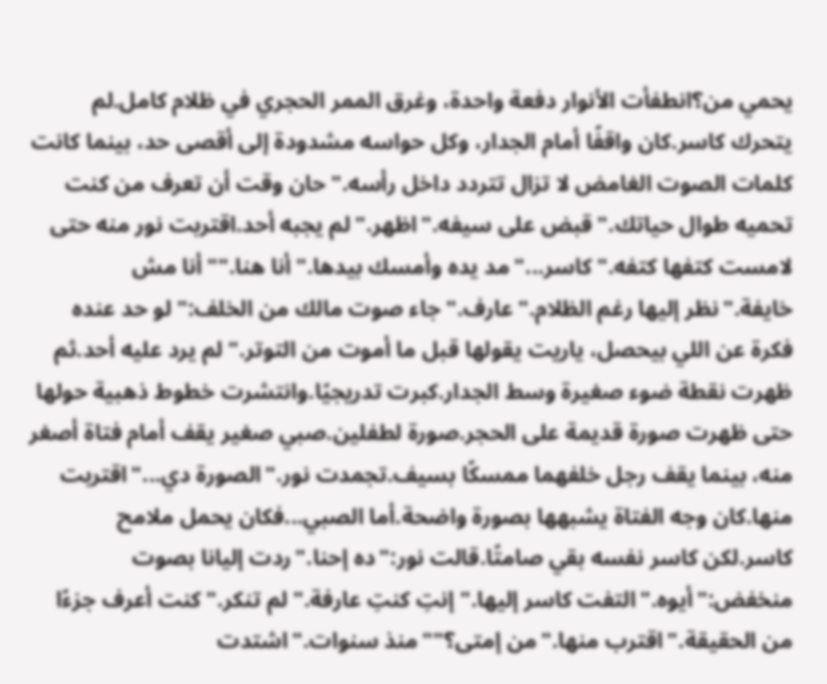يحمي من؟انطفأت الأنوار دفعة واحدة، وغرق الممر الحجري في ظلام كامل.لم يتحرك كاسر.كان واقفًا أمام الجدار، وكل حواسه مشدودة إلى أقصى حد، بينما كانت كلمات الصوت الغامض لا تزال تتردد داخل رأسه."حان وقت أن تعرف من كنت تحميه طوال حياتك."قبض على سيفه."اظهر."لم يجبه أحد.اقتربت نور منه حتى لامست كتفها كتفه."كاسر..."مد يده وأمسك بيدها."أنا هنا.""أنا مش خايفة."نظر إليها رغم الظلام."عارف."جاء صوت مالك من الخلف:"لو حد عنده فكرة عن اللي بيحصل، ياريت يقولها قبل ما أموت من التوتر."لم يرد عليه أحد.ثم ظهرت نقطة ضوء صغيرة وسط الجدار.كبرت تدريجيًا.وانتشرت خطوط ذهبية حولها حتى ظهرت صورة قديمة على الحجر.صورة لطفلين.صبي صغير يقف أمام فتاة أصغر منه، بينما يقف رجل خلفهما ممسكًا بسيف.تجمدت نور."الصورة دي..."اقتربت منها.كان وجه الفتاة يشبهها بصورة واضحة.أما الصبي...فكان يحمل ملامح كاسر.لكن كاسر نفسه بقي صامتًا.قالت نور:"ده إحنا."ردت إليانا بصوت منخفض:"أيوه."التفت كاسر إليها."إنتِ كنتِ عارفة."لم تنكر."كنت أعرف جزءًا من الحقيقة."اقترب منها."من إمتى؟""منذ سنوات."اشتدت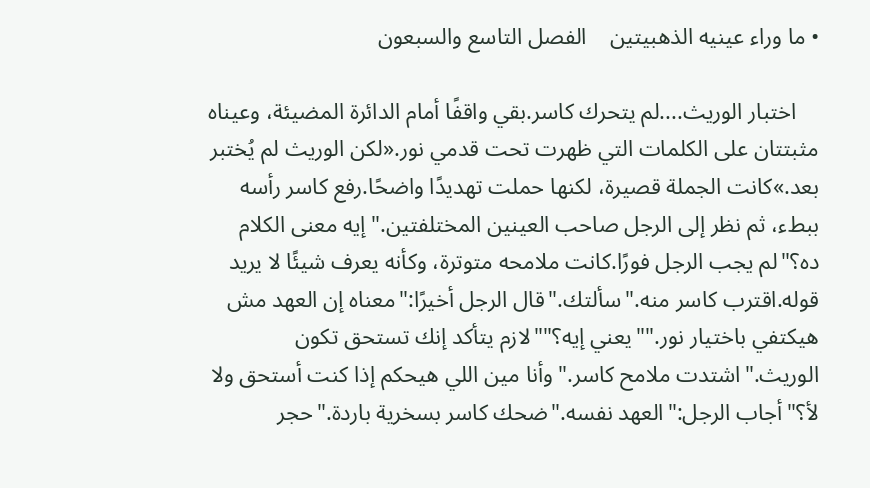• ما وراء عينيه الذهبيتين    الفصل التاسع والسبعون

    اختبار الوريث....لم يتحرك كاسر.بقي واقفًا أمام الدائرة المضيئة، وعيناه مثبتتان على الكلمات التي ظهرت تحت قدمي نور.«لكن الوريث لم يُختبر بعد.»كانت الجملة قصيرة، لكنها حملت تهديدًا واضحًا.رفع كاسر رأسه ببطء، ثم نظر إلى الرجل صاحب العينين المختلفتين."إيه معنى الكلام ده؟"لم يجب الرجل فورًا.كانت ملامحه متوترة، وكأنه يعرف شيئًا لا يريد قوله.اقترب كاسر منه."سألتك."قال الرجل أخيرًا:"معناه إن العهد مش هيكتفي باختيار نور.""يعني إيه؟""لازم يتأكد إنك تستحق تكون الوريث."اشتدت ملامح كاسر."وأنا مين اللي هيحكم إذا كنت أستحق ولا لأ؟"أجاب الرجل:"العهد نفسه."ضحك كاسر بسخرية باردة."حجر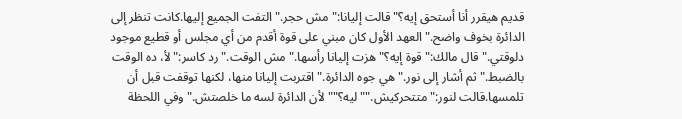قديم هيقرر أنا أستحق إيه؟"قالت إليانا:"مش حجر."التفت الجميع إليها.كانت تنظر إلى الدائرة بخوف واضح."العهد الأول كان مبني على قوة أقدم من أي مجلس أو قطيع موجود دلوقتي."قال مالك:"قوة إيه؟"هزت إليانا رأسها."مش الوقت."رد كاسر:"لأ، ده الوقت بالضبط."ثم أشار إلى نور."هي جوه الدائرة."اقتربت إليانا منها، لكنها توقفت قبل أن تلمسها.قالت لنور:"متتحركيش.""ليه؟""لأن الدائرة لسه ما خلصتش."وفي اللحظة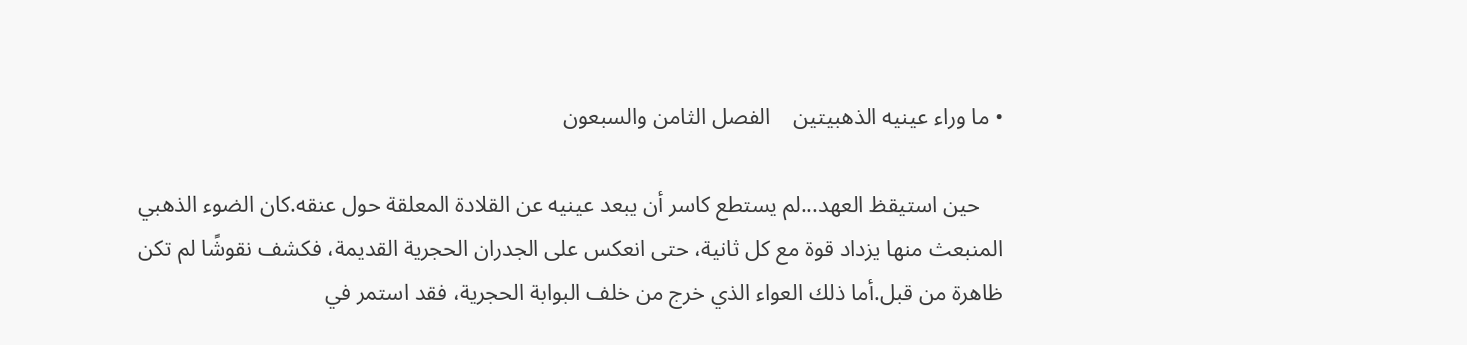• ما وراء عينيه الذهبيتين    الفصل الثامن والسبعون

    حين استيقظ العهد...لم يستطع كاسر أن يبعد عينيه عن القلادة المعلقة حول عنقه.كان الضوء الذهبي المنبعث منها يزداد قوة مع كل ثانية، حتى انعكس على الجدران الحجرية القديمة، فكشف نقوشًا لم تكن ظاهرة من قبل.أما ذلك العواء الذي خرج من خلف البوابة الحجرية، فقد استمر في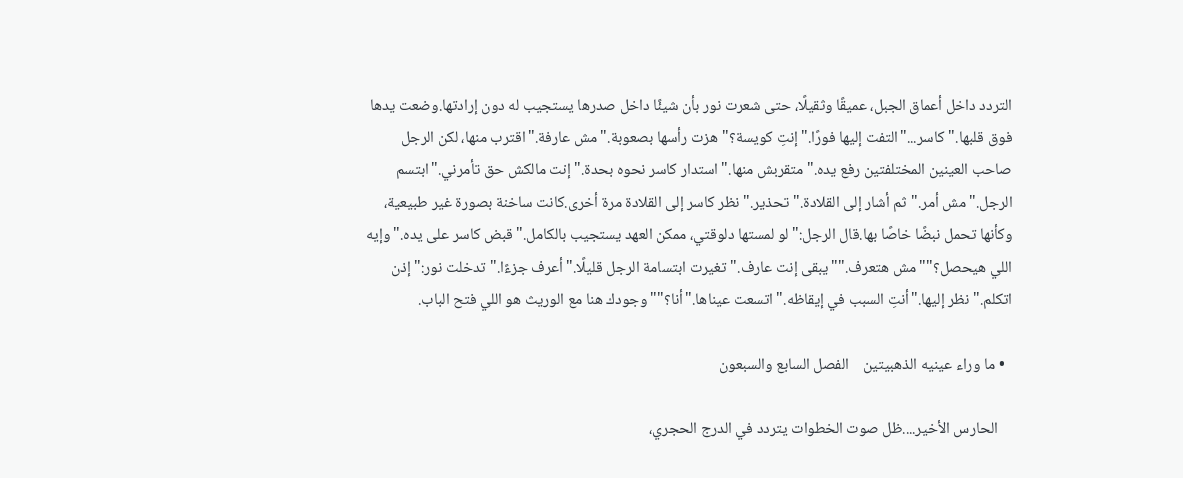التردد داخل أعماق الجبل، عميقًا وثقيلًا، حتى شعرت نور بأن شيئًا داخل صدرها يستجيب له دون إرادتها.وضعت يدها فوق قلبها."كاسر..."التفت إليها فورًا."إنتِ كويسة؟"هزت رأسها بصعوبة."مش عارفة."اقترب منها، لكن الرجل صاحب العينين المختلفتين رفع يده."متقربش منها."استدار كاسر نحوه بحدة."إنت مالكش حق تأمرني."ابتسم الرجل."مش أمر."ثم أشار إلى القلادة."تحذير."نظر كاسر إلى القلادة مرة أخرى.كانت ساخنة بصورة غير طبيعية، وكأنها تحمل نبضًا خاصًا بها.قال الرجل:"لو لمستها دلوقتي، ممكن العهد يستجيب بالكامل."قبض كاسر على يده."وإيه اللي هيحصل؟""مش هتعرف.""يبقى إنت عارف."تغيرت ابتسامة الرجل قليلًا."أعرف جزءًا."تدخلت نور:"إذن اتكلم."نظر إليها."أنتِ السبب في إيقاظه."اتسعت عيناها."أنا؟""وجودك هنا مع الوريث هو اللي فتح الباب.

  • ما وراء عينيه الذهبيتين    الفصل السابع والسبعون

    الحارس الأخير....ظل صوت الخطوات يتردد في الدرج الحجري،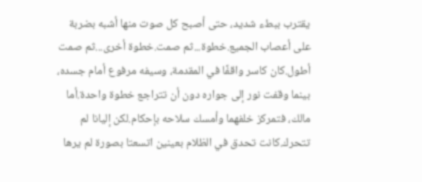يقترب ببطء شديد، حتى أصبح كل صوت منها أشبه بضربة على أعصاب الجميع.خطوة...ثم صمت.خطوة أخرى...ثم صمت أطول.كان كاسر واقفًا في المقدمة، وسيفه مرفوع أمام جسده، بينما وقفت نور إلى جواره دون أن تتراجع خطوة واحدة.أما مالك، فتمركز خلفهما وأمسك سلاحه بإحكام.لكن إليانا لم تتحرك.كانت تحدق في الظلام بعينين اتسعتا بصورة لم يرها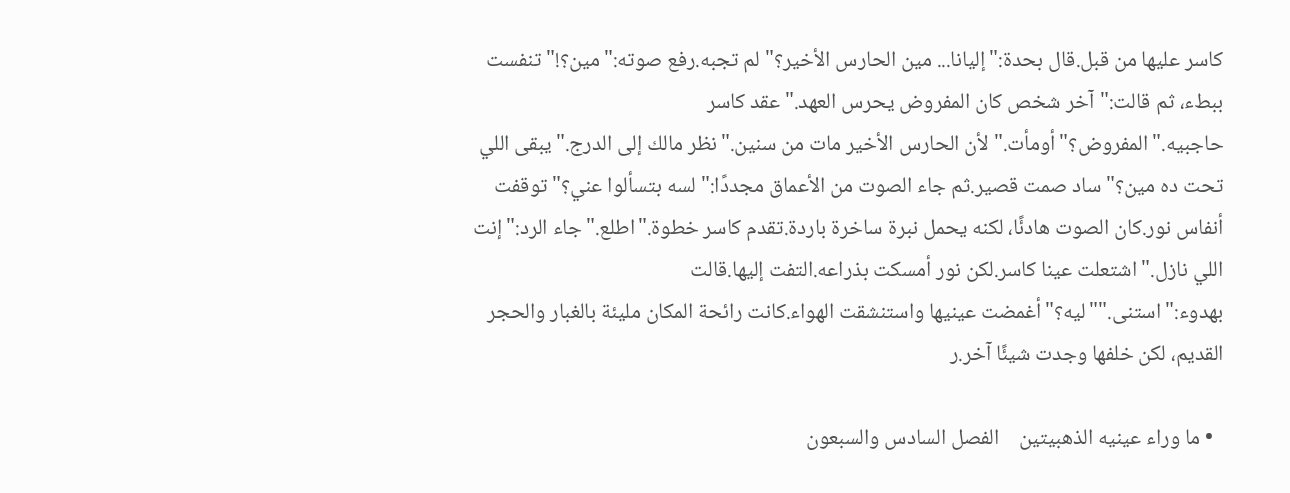كاسر عليها من قبل.قال بحدة:"إليانا... مين الحارس الأخير؟"لم تجبه.رفع صوته:"مين؟!"تنفست ببطء، ثم قالت:"آخر شخص كان المفروض يحرس العهد."عقد كاسر حاجبيه."المفروض؟"أومأت."لأن الحارس الأخير مات من سنين."نظر مالك إلى الدرج."يبقى اللي تحت ده مين؟"ساد صمت قصير.ثم جاء الصوت من الأعماق مجددًا:"لسه بتسألوا عني؟"توقفت أنفاس نور.كان الصوت هادئًا، لكنه يحمل نبرة ساخرة باردة.تقدم كاسر خطوة."اطلع."جاء الرد:"إنت اللي نازل."اشتعلت عينا كاسر.لكن نور أمسكت بذراعه.التفت إليها.قالت بهدوء:"استنى.""ليه؟"أغمضت عينيها واستنشقت الهواء.كانت رائحة المكان مليئة بالغبار والحجر القديم، لكن خلفها وجدت شيئًا آخر.ر

  • ما وراء عينيه الذهبيتين    الفصل السادس والسبعون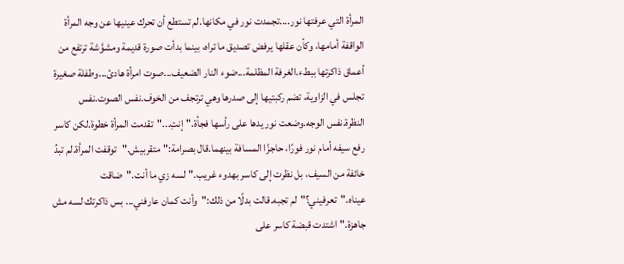المرأة التي عرفتها نور....تجمدت نور في مكانها.لم تستطع أن تحرك عينيها عن وجه المرأة الواقفة أمامها، وكأن عقلها يرفض تصديق ما تراه، بينما بدأت صورة قديمة ومشوَّشة ترتفع من أعماق ذاكرتها ببطء.الغرفة المظلمة...ضوء النار الضعيف...صوت امرأة هادئ...وطفلة صغيرة تجلس في الزاوية، تضم ركبتيها إلى صدرها وهي ترتجف من الخوف.نفس الصوت.نفس النظرة.نفس الوجه.وضعت نور يدها على رأسها فجأة."إنتِ..."تقدمت المرأة خطوة.لكن كاسر رفع سيفه أمام نور فورًا، حاجزًا المسافة بينهما.قال بصرامة:"متقربيش."توقفت المرأة.لم تبدُ خائفة من السيف، بل نظرت إلى كاسر بهدوء غريب."لسه زي ما أنت."ضاقت عيناه."تعرفيني؟"لم تجبه.قالت بدلًا من ذلك:"وأنت كمان عارفني... بس ذاكرتك لسه مش جاهزة."اشتدت قبضة كاسر على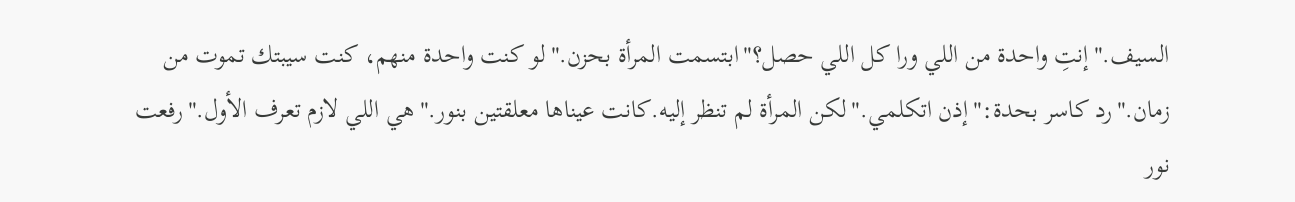السيف."إنتِ واحدة من اللي ورا كل اللي حصل؟"ابتسمت المرأة بحزن."لو كنت واحدة منهم، كنت سيبتك تموت من زمان."رد كاسر بحدة:"إذن اتكلمي."لكن المرأة لم تنظر إليه.كانت عيناها معلقتين بنور."هي اللي لازم تعرف الأول."رفعت نور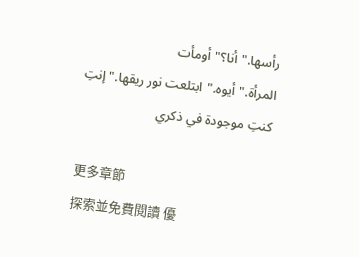رأسها."أنا؟"أومأت المرأة."أيوه."ابتلعت نور ريقها."إنتِ كنتِ موجودة في ذكري

更多章節
探索並免費閱讀 優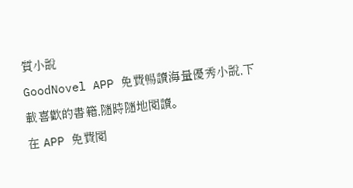質小說
GoodNovel APP 免費暢讀海量優秀小說,下載喜歡的書籍,隨時隨地閱讀。
在 APP 免費閱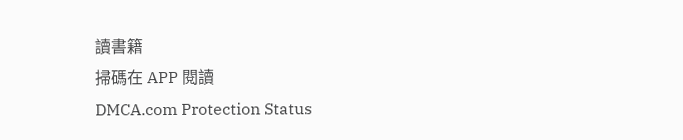讀書籍
掃碼在 APP 閱讀
DMCA.com Protection Status